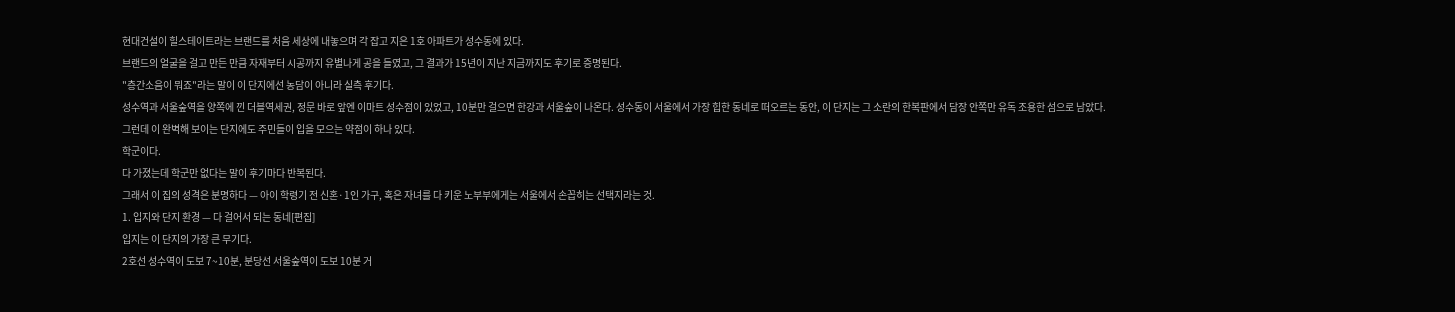현대건설이 힐스테이트라는 브랜드를 처음 세상에 내놓으며 각 잡고 지은 1호 아파트가 성수동에 있다.
브랜드의 얼굴을 걸고 만든 만큼 자재부터 시공까지 유별나게 공을 들였고, 그 결과가 15년이 지난 지금까지도 후기로 증명된다.
"층간소음이 뭐죠"라는 말이 이 단지에선 농담이 아니라 실측 후기다.
성수역과 서울숲역을 양쪽에 낀 더블역세권, 정문 바로 앞엔 이마트 성수점이 있었고, 10분만 걸으면 한강과 서울숲이 나온다. 성수동이 서울에서 가장 힙한 동네로 떠오르는 동안, 이 단지는 그 소란의 한복판에서 담장 안쪽만 유독 조용한 섬으로 남았다.
그런데 이 완벽해 보이는 단지에도 주민들이 입을 모으는 약점이 하나 있다.
학군이다.
다 가졌는데 학군만 없다는 말이 후기마다 반복된다.
그래서 이 집의 성격은 분명하다 — 아이 학령기 전 신혼·1인 가구, 혹은 자녀를 다 키운 노부부에게는 서울에서 손꼽히는 선택지라는 것.
1. 입지와 단지 환경 — 다 걸어서 되는 동네[편집]
입지는 이 단지의 가장 큰 무기다.
2호선 성수역이 도보 7~10분, 분당선 서울숲역이 도보 10분 거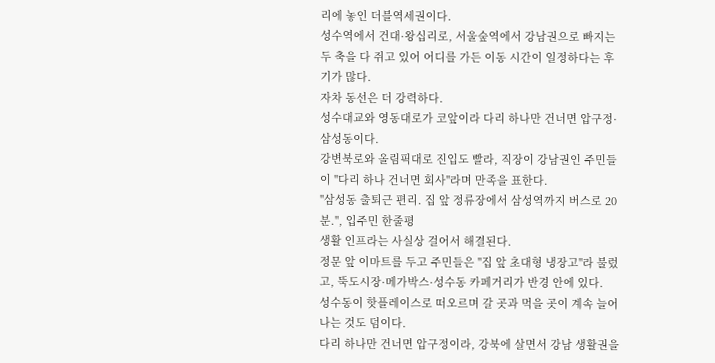리에 놓인 더블역세권이다.
성수역에서 건대·왕십리로, 서울숲역에서 강남권으로 빠지는 두 축을 다 쥐고 있어 어디를 가든 이동 시간이 일정하다는 후기가 많다.
자차 동선은 더 강력하다.
성수대교와 영동대로가 코앞이라 다리 하나만 건너면 압구정·삼성동이다.
강변북로와 올림픽대로 진입도 빨라, 직장이 강남권인 주민들이 "다리 하나 건너면 회사"라며 만족을 표한다.
"삼성동 출퇴근 편리. 집 앞 정류장에서 삼성역까지 버스로 20분.", 입주민 한줄평
생활 인프라는 사실상 걸어서 해결된다.
정문 앞 이마트를 두고 주민들은 "집 앞 초대형 냉장고"라 불렀고, 뚝도시장·메가박스·성수동 카페거리가 반경 안에 있다.
성수동이 핫플레이스로 떠오르며 갈 곳과 먹을 곳이 계속 늘어나는 것도 덤이다.
다리 하나만 건너면 압구정이라, 강북에 살면서 강남 생활권을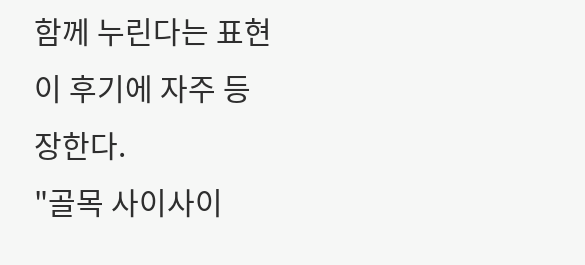함께 누린다는 표현이 후기에 자주 등장한다.
"골목 사이사이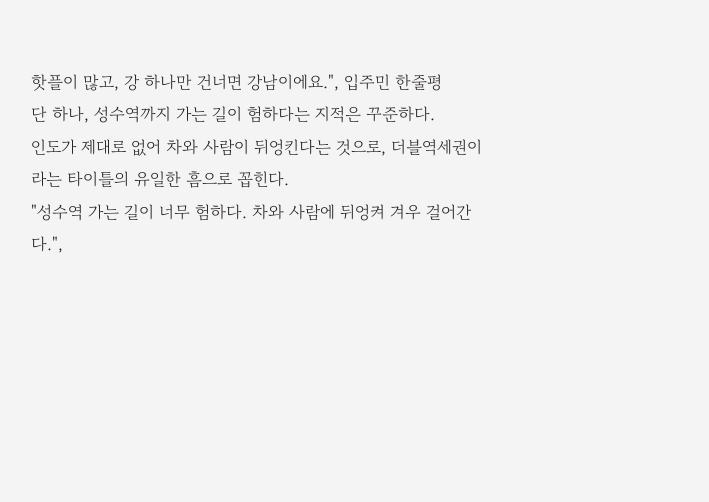핫플이 많고, 강 하나만 건너면 강남이에요.", 입주민 한줄평
단 하나, 성수역까지 가는 길이 험하다는 지적은 꾸준하다.
인도가 제대로 없어 차와 사람이 뒤엉킨다는 것으로, 더블역세권이라는 타이틀의 유일한 흠으로 꼽힌다.
"성수역 가는 길이 너무 험하다. 차와 사람에 뒤엉켜 겨우 걸어간다.",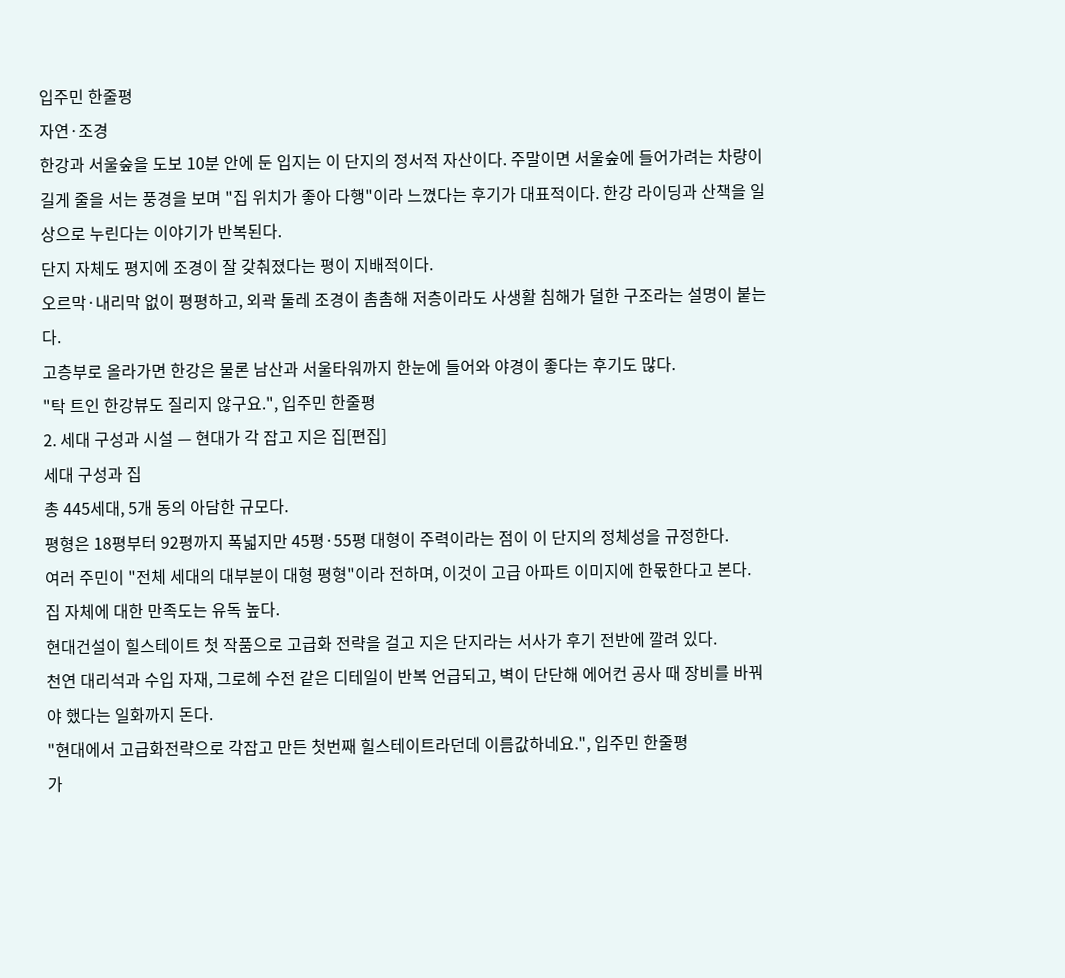입주민 한줄평
자연·조경
한강과 서울숲을 도보 10분 안에 둔 입지는 이 단지의 정서적 자산이다. 주말이면 서울숲에 들어가려는 차량이 길게 줄을 서는 풍경을 보며 "집 위치가 좋아 다행"이라 느꼈다는 후기가 대표적이다. 한강 라이딩과 산책을 일상으로 누린다는 이야기가 반복된다.
단지 자체도 평지에 조경이 잘 갖춰졌다는 평이 지배적이다.
오르막·내리막 없이 평평하고, 외곽 둘레 조경이 촘촘해 저층이라도 사생활 침해가 덜한 구조라는 설명이 붙는다.
고층부로 올라가면 한강은 물론 남산과 서울타워까지 한눈에 들어와 야경이 좋다는 후기도 많다.
"탁 트인 한강뷰도 질리지 않구요.", 입주민 한줄평
2. 세대 구성과 시설 — 현대가 각 잡고 지은 집[편집]
세대 구성과 집
총 445세대, 5개 동의 아담한 규모다.
평형은 18평부터 92평까지 폭넓지만 45평·55평 대형이 주력이라는 점이 이 단지의 정체성을 규정한다.
여러 주민이 "전체 세대의 대부분이 대형 평형"이라 전하며, 이것이 고급 아파트 이미지에 한몫한다고 본다.
집 자체에 대한 만족도는 유독 높다.
현대건설이 힐스테이트 첫 작품으로 고급화 전략을 걸고 지은 단지라는 서사가 후기 전반에 깔려 있다.
천연 대리석과 수입 자재, 그로헤 수전 같은 디테일이 반복 언급되고, 벽이 단단해 에어컨 공사 때 장비를 바꿔야 했다는 일화까지 돈다.
"현대에서 고급화전략으로 각잡고 만든 첫번째 힐스테이트라던데 이름값하네요.", 입주민 한줄평
가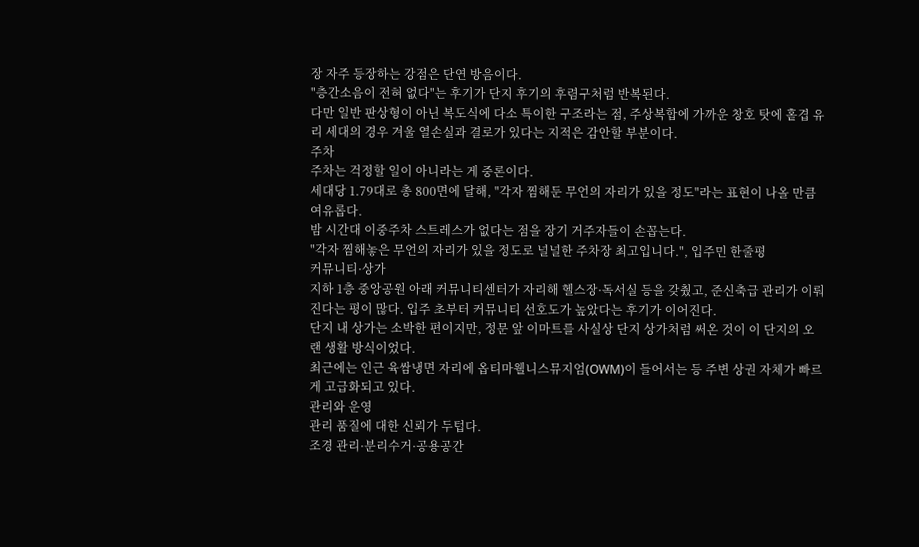장 자주 등장하는 강점은 단연 방음이다.
"층간소음이 전혀 없다"는 후기가 단지 후기의 후렴구처럼 반복된다.
다만 일반 판상형이 아닌 복도식에 다소 특이한 구조라는 점, 주상복합에 가까운 창호 탓에 홑겹 유리 세대의 경우 겨울 열손실과 결로가 있다는 지적은 감안할 부분이다.
주차
주차는 걱정할 일이 아니라는 게 중론이다.
세대당 1.79대로 총 800면에 달해, "각자 찜해둔 무언의 자리가 있을 정도"라는 표현이 나올 만큼 여유롭다.
밤 시간대 이중주차 스트레스가 없다는 점을 장기 거주자들이 손꼽는다.
"각자 찜해놓은 무언의 자리가 있을 정도로 널널한 주차장 최고입니다.", 입주민 한줄평
커뮤니티·상가
지하 1층 중앙공원 아래 커뮤니티센터가 자리해 헬스장·독서실 등을 갖췄고, 준신축급 관리가 이뤄진다는 평이 많다. 입주 초부터 커뮤니티 선호도가 높았다는 후기가 이어진다.
단지 내 상가는 소박한 편이지만, 정문 앞 이마트를 사실상 단지 상가처럼 써온 것이 이 단지의 오랜 생활 방식이었다.
최근에는 인근 육쌈냉면 자리에 옵티마웰니스뮤지엄(OWM)이 들어서는 등 주변 상권 자체가 빠르게 고급화되고 있다.
관리와 운영
관리 품질에 대한 신뢰가 두텁다.
조경 관리·분리수거·공용공간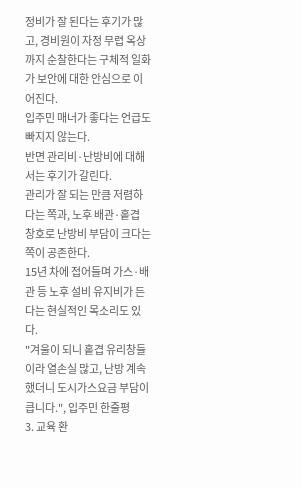정비가 잘 된다는 후기가 많고, 경비원이 자정 무렵 옥상까지 순찰한다는 구체적 일화가 보안에 대한 안심으로 이어진다.
입주민 매너가 좋다는 언급도 빠지지 않는다.
반면 관리비·난방비에 대해서는 후기가 갈린다.
관리가 잘 되는 만큼 저렴하다는 쪽과, 노후 배관·홑겹 창호로 난방비 부담이 크다는 쪽이 공존한다.
15년 차에 접어들며 가스·배관 등 노후 설비 유지비가 든다는 현실적인 목소리도 있다.
"겨울이 되니 홑겹 유리창들이라 열손실 많고, 난방 계속했더니 도시가스요금 부담이 큽니다.", 입주민 한줄평
3. 교육 환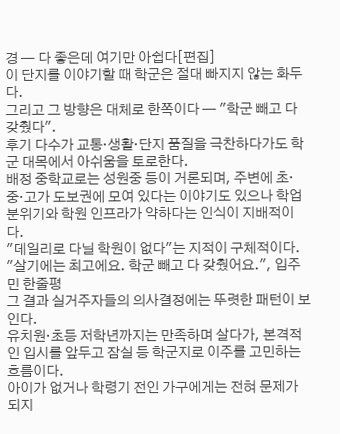경 — 다 좋은데 여기만 아쉽다[편집]
이 단지를 이야기할 때 학군은 절대 빠지지 않는 화두다.
그리고 그 방향은 대체로 한쪽이다 — "학군 빼고 다 갖췄다".
후기 다수가 교통·생활·단지 품질을 극찬하다가도 학군 대목에서 아쉬움을 토로한다.
배정 중학교로는 성원중 등이 거론되며, 주변에 초·중·고가 도보권에 모여 있다는 이야기도 있으나 학업 분위기와 학원 인프라가 약하다는 인식이 지배적이다.
"데일리로 다닐 학원이 없다"는 지적이 구체적이다.
"살기에는 최고에요. 학군 빼고 다 갖췄어요.", 입주민 한줄평
그 결과 실거주자들의 의사결정에는 뚜렷한 패턴이 보인다.
유치원·초등 저학년까지는 만족하며 살다가, 본격적인 입시를 앞두고 잠실 등 학군지로 이주를 고민하는 흐름이다.
아이가 없거나 학령기 전인 가구에게는 전혀 문제가 되지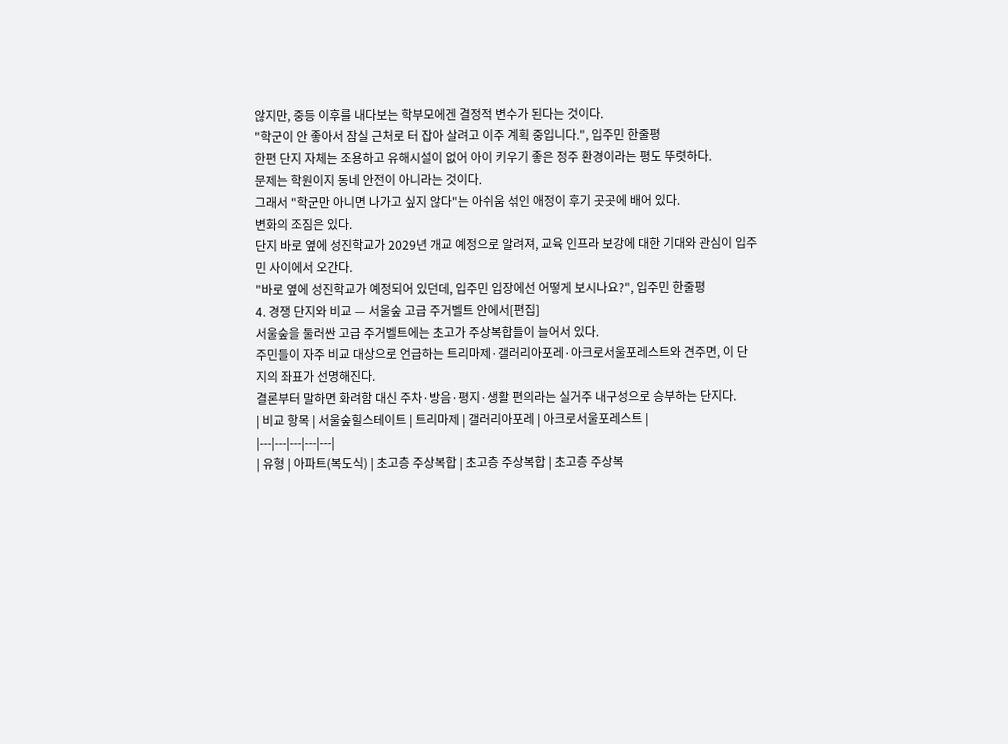않지만, 중등 이후를 내다보는 학부모에겐 결정적 변수가 된다는 것이다.
"학군이 안 좋아서 잠실 근처로 터 잡아 살려고 이주 계획 중입니다.", 입주민 한줄평
한편 단지 자체는 조용하고 유해시설이 없어 아이 키우기 좋은 정주 환경이라는 평도 뚜렷하다.
문제는 학원이지 동네 안전이 아니라는 것이다.
그래서 "학군만 아니면 나가고 싶지 않다"는 아쉬움 섞인 애정이 후기 곳곳에 배어 있다.
변화의 조짐은 있다.
단지 바로 옆에 성진학교가 2029년 개교 예정으로 알려져, 교육 인프라 보강에 대한 기대와 관심이 입주민 사이에서 오간다.
"바로 옆에 성진학교가 예정되어 있던데, 입주민 입장에선 어떻게 보시나요?", 입주민 한줄평
4. 경쟁 단지와 비교 — 서울숲 고급 주거벨트 안에서[편집]
서울숲을 둘러싼 고급 주거벨트에는 초고가 주상복합들이 늘어서 있다.
주민들이 자주 비교 대상으로 언급하는 트리마제·갤러리아포레·아크로서울포레스트와 견주면, 이 단지의 좌표가 선명해진다.
결론부터 말하면 화려함 대신 주차·방음·평지·생활 편의라는 실거주 내구성으로 승부하는 단지다.
| 비교 항목 | 서울숲힐스테이트 | 트리마제 | 갤러리아포레 | 아크로서울포레스트 |
|---|---|---|---|---|
| 유형 | 아파트(복도식) | 초고층 주상복합 | 초고층 주상복합 | 초고층 주상복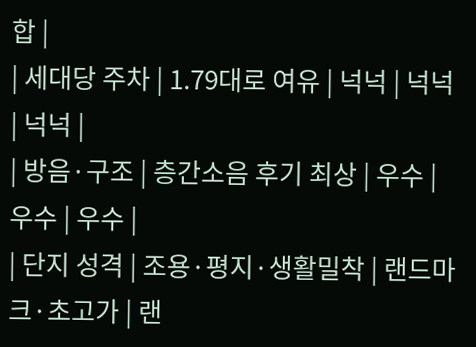합 |
| 세대당 주차 | 1.79대로 여유 | 넉넉 | 넉넉 | 넉넉 |
| 방음·구조 | 층간소음 후기 최상 | 우수 | 우수 | 우수 |
| 단지 성격 | 조용·평지·생활밀착 | 랜드마크·초고가 | 랜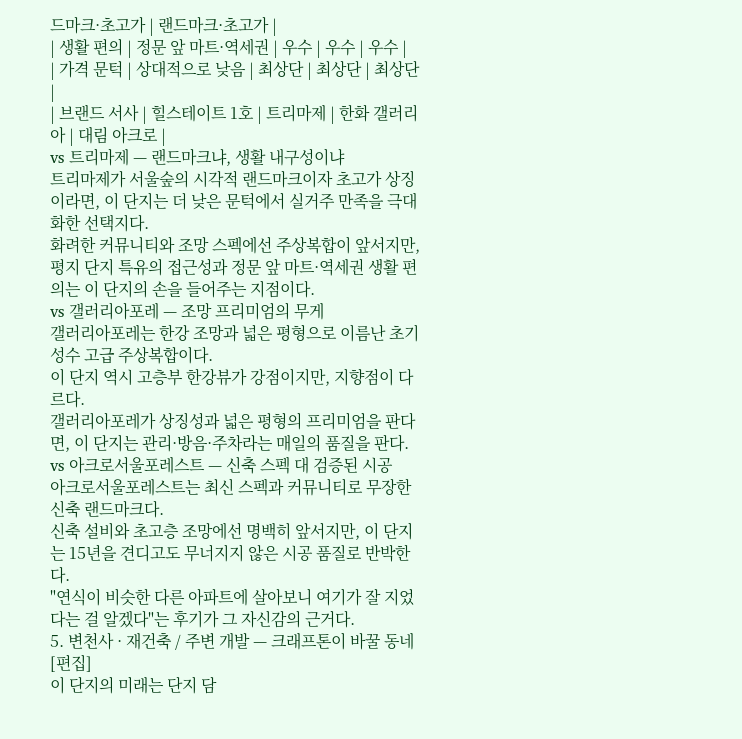드마크·초고가 | 랜드마크·초고가 |
| 생활 편의 | 정문 앞 마트·역세권 | 우수 | 우수 | 우수 |
| 가격 문턱 | 상대적으로 낮음 | 최상단 | 최상단 | 최상단 |
| 브랜드 서사 | 힐스테이트 1호 | 트리마제 | 한화 갤러리아 | 대림 아크로 |
vs 트리마제 — 랜드마크냐, 생활 내구성이냐
트리마제가 서울숲의 시각적 랜드마크이자 초고가 상징이라면, 이 단지는 더 낮은 문턱에서 실거주 만족을 극대화한 선택지다.
화려한 커뮤니티와 조망 스펙에선 주상복합이 앞서지만, 평지 단지 특유의 접근성과 정문 앞 마트·역세권 생활 편의는 이 단지의 손을 들어주는 지점이다.
vs 갤러리아포레 — 조망 프리미엄의 무게
갤러리아포레는 한강 조망과 넓은 평형으로 이름난 초기 성수 고급 주상복합이다.
이 단지 역시 고층부 한강뷰가 강점이지만, 지향점이 다르다.
갤러리아포레가 상징성과 넓은 평형의 프리미엄을 판다면, 이 단지는 관리·방음·주차라는 매일의 품질을 판다.
vs 아크로서울포레스트 — 신축 스펙 대 검증된 시공
아크로서울포레스트는 최신 스펙과 커뮤니티로 무장한 신축 랜드마크다.
신축 설비와 초고층 조망에선 명백히 앞서지만, 이 단지는 15년을 견디고도 무너지지 않은 시공 품질로 반박한다.
"연식이 비슷한 다른 아파트에 살아보니 여기가 잘 지었다는 걸 알겠다"는 후기가 그 자신감의 근거다.
5. 변천사 · 재건축 / 주변 개발 — 크래프톤이 바꿀 동네[편집]
이 단지의 미래는 단지 담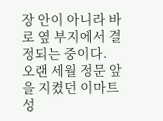장 안이 아니라 바로 옆 부지에서 결정되는 중이다.
오랜 세월 정문 앞을 지켰던 이마트 성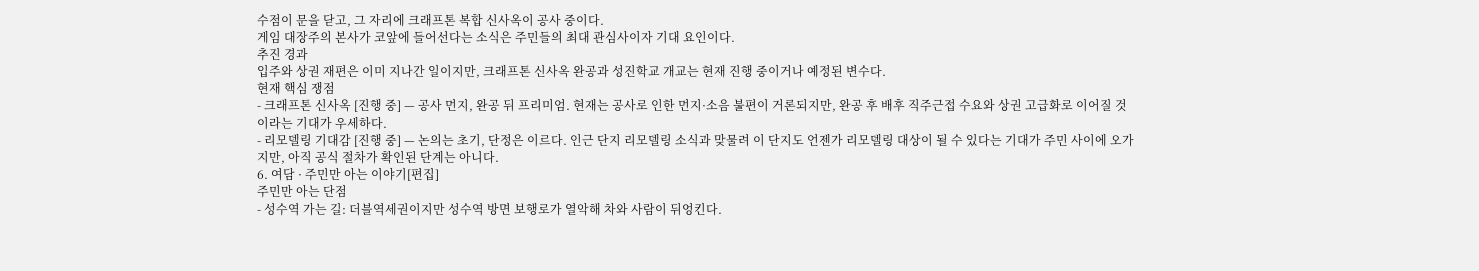수점이 문을 닫고, 그 자리에 크래프톤 복합 신사옥이 공사 중이다.
게임 대장주의 본사가 코앞에 들어선다는 소식은 주민들의 최대 관심사이자 기대 요인이다.
추진 경과
입주와 상권 재편은 이미 지나간 일이지만, 크래프톤 신사옥 완공과 성진학교 개교는 현재 진행 중이거나 예정된 변수다.
현재 핵심 쟁점
- 크래프톤 신사옥 [진행 중] — 공사 먼지, 완공 뒤 프리미엄. 현재는 공사로 인한 먼지·소음 불편이 거론되지만, 완공 후 배후 직주근접 수요와 상권 고급화로 이어질 것이라는 기대가 우세하다.
- 리모델링 기대감 [진행 중] — 논의는 초기, 단정은 이르다. 인근 단지 리모델링 소식과 맞물려 이 단지도 언젠가 리모델링 대상이 될 수 있다는 기대가 주민 사이에 오가지만, 아직 공식 절차가 확인된 단계는 아니다.
6. 여담 · 주민만 아는 이야기[편집]
주민만 아는 단점
- 성수역 가는 길: 더블역세권이지만 성수역 방면 보행로가 열악해 차와 사람이 뒤엉킨다.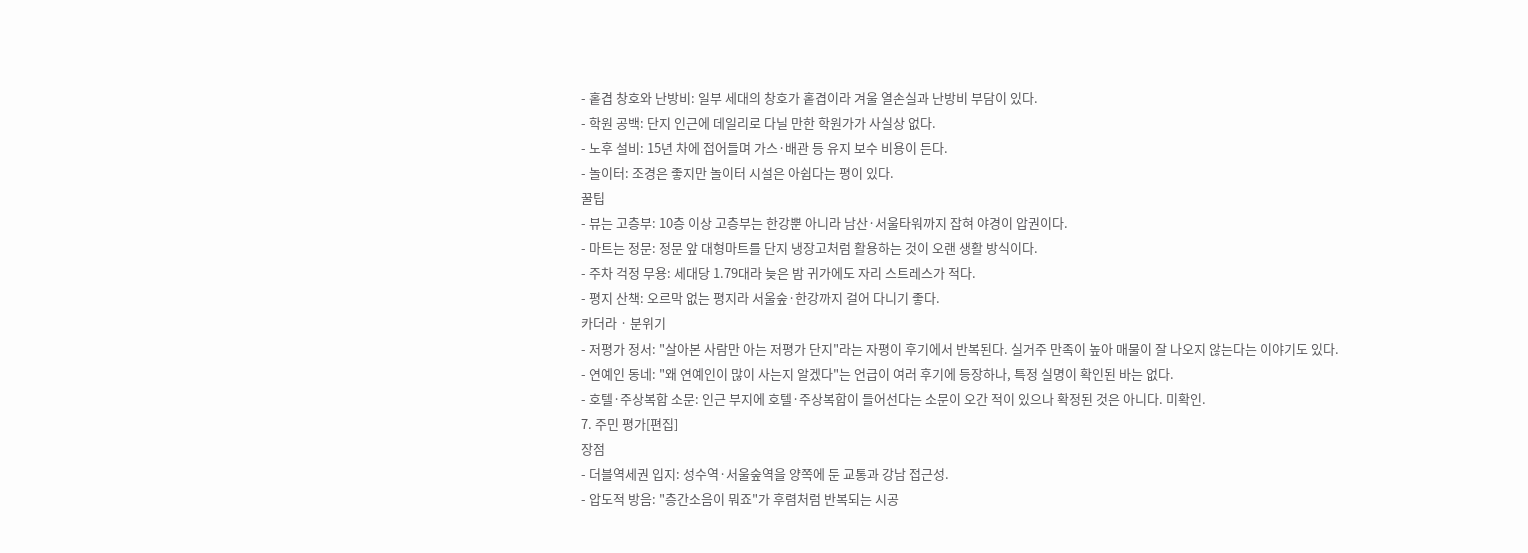- 홑겹 창호와 난방비: 일부 세대의 창호가 홑겹이라 겨울 열손실과 난방비 부담이 있다.
- 학원 공백: 단지 인근에 데일리로 다닐 만한 학원가가 사실상 없다.
- 노후 설비: 15년 차에 접어들며 가스·배관 등 유지 보수 비용이 든다.
- 놀이터: 조경은 좋지만 놀이터 시설은 아쉽다는 평이 있다.
꿀팁
- 뷰는 고층부: 10층 이상 고층부는 한강뿐 아니라 남산·서울타워까지 잡혀 야경이 압권이다.
- 마트는 정문: 정문 앞 대형마트를 단지 냉장고처럼 활용하는 것이 오랜 생활 방식이다.
- 주차 걱정 무용: 세대당 1.79대라 늦은 밤 귀가에도 자리 스트레스가 적다.
- 평지 산책: 오르막 없는 평지라 서울숲·한강까지 걸어 다니기 좋다.
카더라 · 분위기
- 저평가 정서: "살아본 사람만 아는 저평가 단지"라는 자평이 후기에서 반복된다. 실거주 만족이 높아 매물이 잘 나오지 않는다는 이야기도 있다.
- 연예인 동네: "왜 연예인이 많이 사는지 알겠다"는 언급이 여러 후기에 등장하나, 특정 실명이 확인된 바는 없다.
- 호텔·주상복합 소문: 인근 부지에 호텔·주상복합이 들어선다는 소문이 오간 적이 있으나 확정된 것은 아니다. 미확인.
7. 주민 평가[편집]
장점
- 더블역세권 입지: 성수역·서울숲역을 양쪽에 둔 교통과 강남 접근성.
- 압도적 방음: "층간소음이 뭐죠"가 후렴처럼 반복되는 시공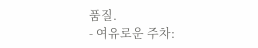품질.
- 여유로운 주차: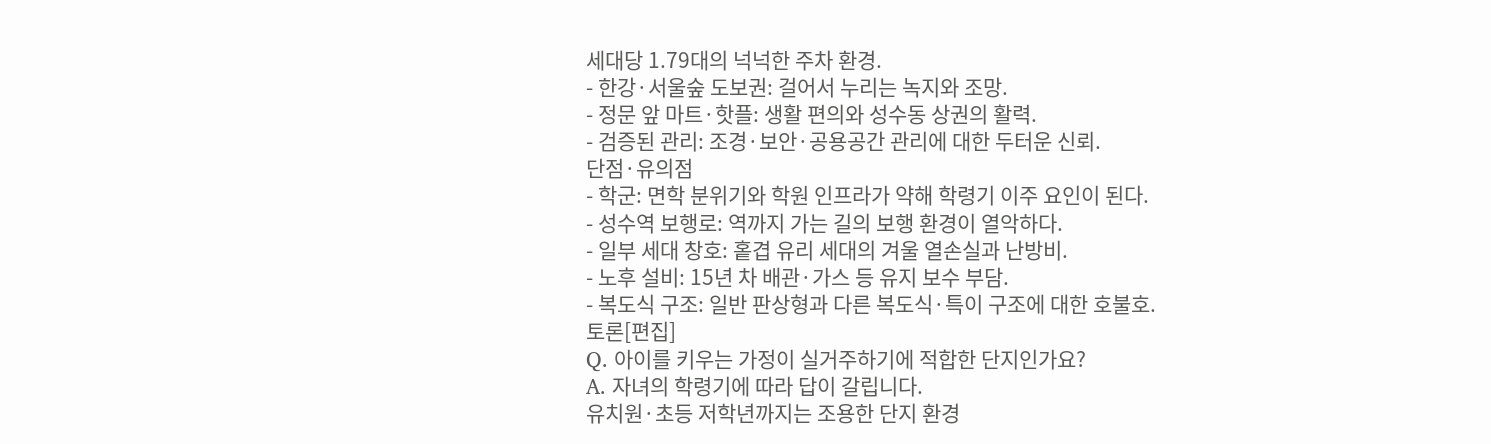세대당 1.79대의 넉넉한 주차 환경.
- 한강·서울숲 도보권: 걸어서 누리는 녹지와 조망.
- 정문 앞 마트·핫플: 생활 편의와 성수동 상권의 활력.
- 검증된 관리: 조경·보안·공용공간 관리에 대한 두터운 신뢰.
단점·유의점
- 학군: 면학 분위기와 학원 인프라가 약해 학령기 이주 요인이 된다.
- 성수역 보행로: 역까지 가는 길의 보행 환경이 열악하다.
- 일부 세대 창호: 홑겹 유리 세대의 겨울 열손실과 난방비.
- 노후 설비: 15년 차 배관·가스 등 유지 보수 부담.
- 복도식 구조: 일반 판상형과 다른 복도식·특이 구조에 대한 호불호.
토론[편집]
Q. 아이를 키우는 가정이 실거주하기에 적합한 단지인가요?
A. 자녀의 학령기에 따라 답이 갈립니다.
유치원·초등 저학년까지는 조용한 단지 환경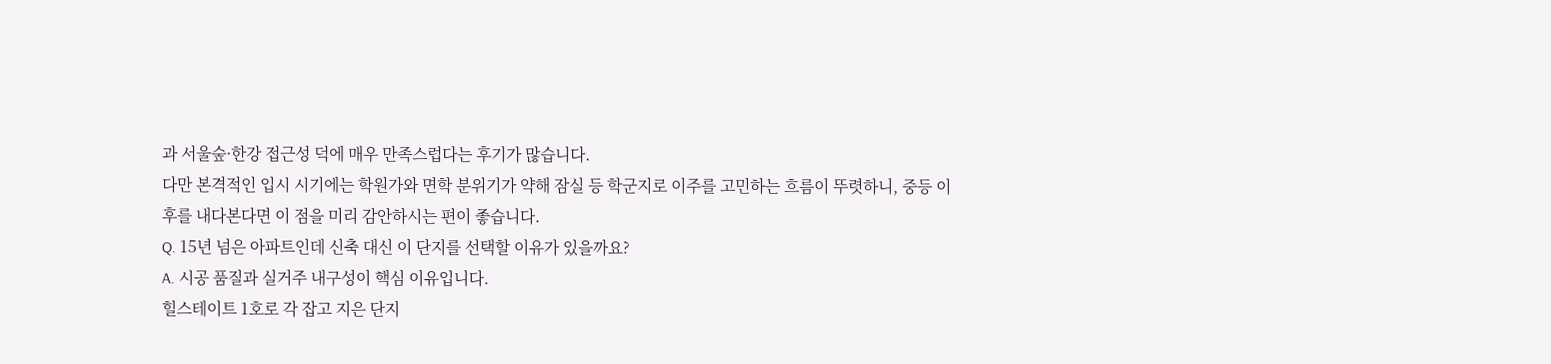과 서울숲·한강 접근성 덕에 매우 만족스럽다는 후기가 많습니다.
다만 본격적인 입시 시기에는 학원가와 면학 분위기가 약해 잠실 등 학군지로 이주를 고민하는 흐름이 뚜렷하니, 중등 이후를 내다본다면 이 점을 미리 감안하시는 편이 좋습니다.
Q. 15년 넘은 아파트인데 신축 대신 이 단지를 선택할 이유가 있을까요?
A. 시공 품질과 실거주 내구성이 핵심 이유입니다.
힐스테이트 1호로 각 잡고 지은 단지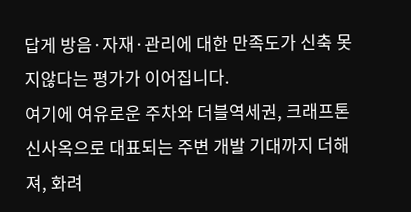답게 방음·자재·관리에 대한 만족도가 신축 못지않다는 평가가 이어집니다.
여기에 여유로운 주차와 더블역세권, 크래프톤 신사옥으로 대표되는 주변 개발 기대까지 더해져, 화려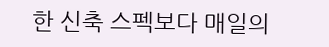한 신축 스펙보다 매일의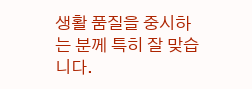생활 품질을 중시하는 분께 특히 잘 맞습니다.